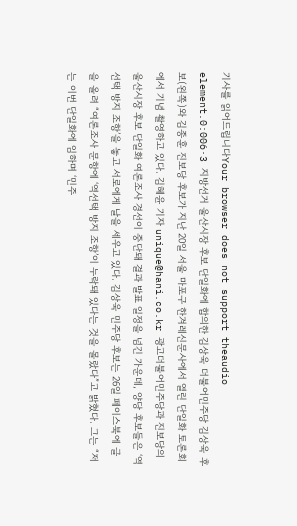기사를 읽어드립니다Your browser does not support theaudio element.0:006·3 지방선거 울산시장 후보 단일화에 합의한 김상욱 더불어민주당 김상욱 후보(왼쪽)와 김종훈 진보당 후보가 지난 20일 서울 마포구 한겨레신문사에서 열린 단일화 토론회에서 기념 촬영하고 있다. 김혜윤 기자 unique@hani.co.kr 광고더불어민주당과 진보당의 울산시장 후보 단일화 여론조사 경선이 중단돼 결과 발표 일정을 넘긴 가운데, 양당 후보들은 ‘역선택 방지 조항’을 놓고 서로에게 날을 세우고 있다. 김상욱 민주당 후보는 26일 페이스북에 글을 올려 “여론조사 문항에 ‘역선택 방지 조항’이 누락돼 있다는 것을 몰랐다”고 밝혔다. 그는 “저는 이번 단일화에 임하며 ‘민주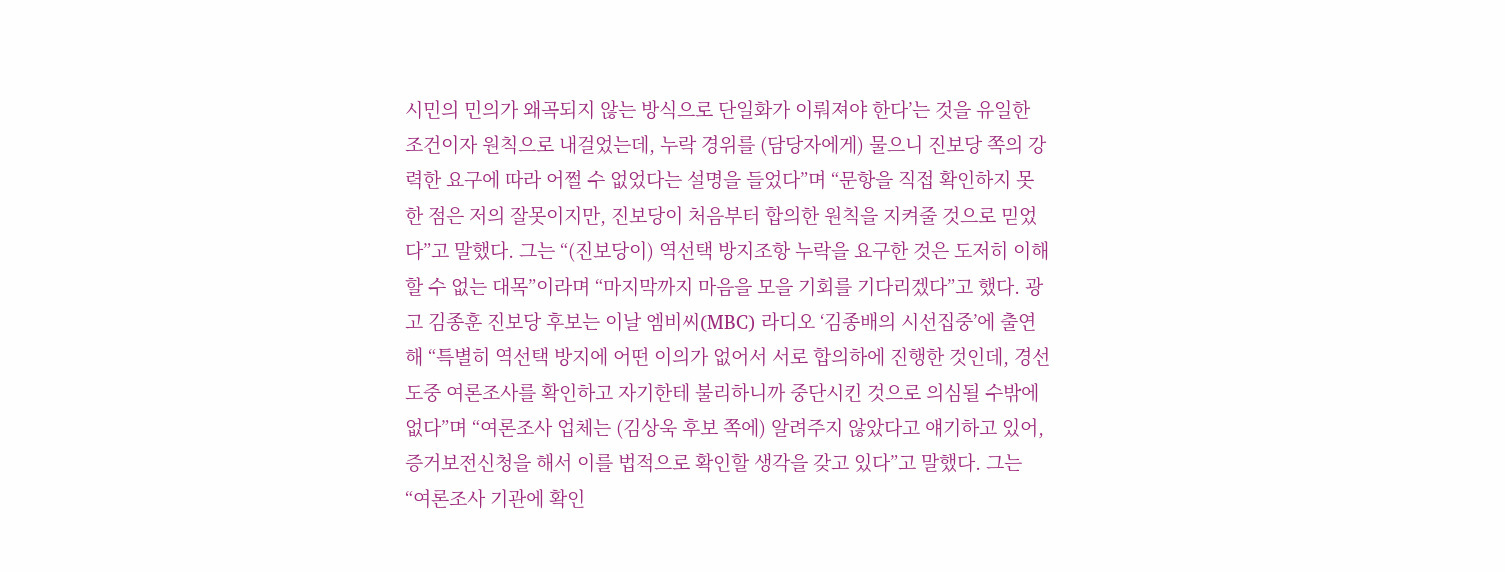시민의 민의가 왜곡되지 않는 방식으로 단일화가 이뤄져야 한다’는 것을 유일한 조건이자 원칙으로 내걸었는데, 누락 경위를 (담당자에게) 물으니 진보당 쪽의 강력한 요구에 따라 어쩔 수 없었다는 설명을 들었다”며 “문항을 직접 확인하지 못한 점은 저의 잘못이지만, 진보당이 처음부터 합의한 원칙을 지켜줄 것으로 믿었다”고 말했다. 그는 “(진보당이) 역선택 방지조항 누락을 요구한 것은 도저히 이해할 수 없는 대목”이라며 “마지막까지 마음을 모을 기회를 기다리겠다”고 했다. 광고 김종훈 진보당 후보는 이날 엠비씨(MBC) 라디오 ‘김종배의 시선집중’에 출연해 “특별히 역선택 방지에 어떤 이의가 없어서 서로 합의하에 진행한 것인데, 경선 도중 여론조사를 확인하고 자기한테 불리하니까 중단시킨 것으로 의심될 수밖에 없다”며 “여론조사 업체는 (김상욱 후보 쪽에) 알려주지 않았다고 얘기하고 있어, 증거보전신청을 해서 이를 법적으로 확인할 생각을 갖고 있다”고 말했다. 그는 “여론조사 기관에 확인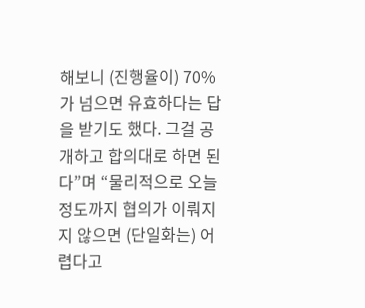해보니 (진행율이) 70%가 넘으면 유효하다는 답을 받기도 했다. 그걸 공개하고 합의대로 하면 된다”며 “물리적으로 오늘 정도까지 협의가 이뤄지지 않으면 (단일화는) 어렵다고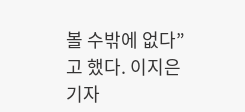볼 수밖에 없다”고 했다. 이지은 기자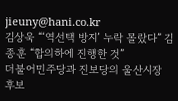jieuny@hani.co.kr
김상욱 “‘역선택 방지’ 누락 몰랐다” 김종훈 “합의하에 진행한 것”
더불어민주당과 진보당의 울산시장 후보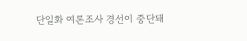단일화 여론조사 경선이 중단돼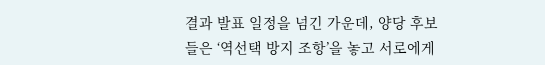결과 발표 일정을 넘긴 가운데, 양당 후보들은 ‘역선택 방지 조항’을 놓고 서로에게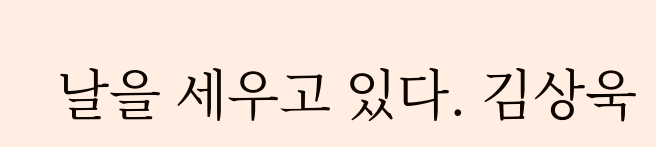날을 세우고 있다. 김상욱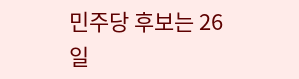민주당 후보는 26일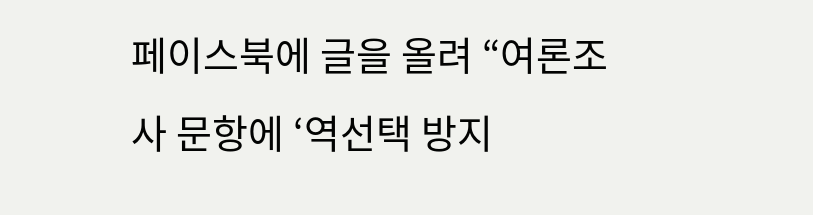페이스북에 글을 올려 “여론조사 문항에 ‘역선택 방지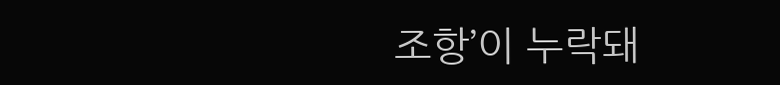조항’이 누락돼